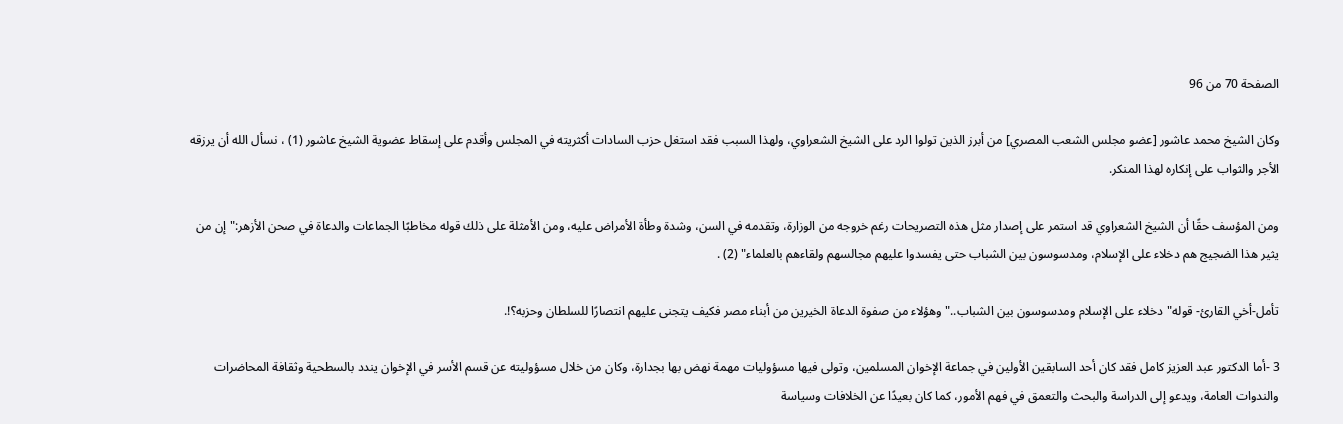الصفحة 70 من 96

وكان الشيخ محمد عاشور [عضو مجلس الشعب المصري] من أبرز الذين تولوا الرد على الشيخ الشعراوي، ولهذا السبب فقد استغل حزب السادات أكثريته في المجلس وأقدم على إسقاط عضوية الشيخ عاشور (1) ، نسأل الله أن يرزقه الأجر والثواب على إنكاره لهذا المنكر.

ومن المؤسف حقًا أن الشيخ الشعراوي قد استمر على إصدار مثل هذه التصريحات رغم خروجه من الوزارة، وتقدمه في السن، وشدة وطأة الأمراض عليه، ومن الأمثلة على ذلك قوله مخاطبًا الجماعات والدعاة في صحن الأزهر:"إن من يثير هذا الضجيج هم دخلاء على الإسلام، ومدسوسون بين الشباب حتى يفسدوا عليهم مجالسهم ولقاءهم بالعلماء" (2) .

تأمل-أخي القارئ- قوله"دخلاء على الإسلام ومدسوسون بين الشباب.."وهؤلاء من صفوة الدعاة الخيرين من أبناء مصر فكيف يتجنى عليهم انتصارًا للسلطان وحزبه؟!.

3 -أما الدكتور عبد العزيز كامل فقد كان أحد السابقين الأولين في جماعة الإخوان المسلمين، وتولى فيها مسؤوليات مهمة نهض بها بجدارة، وكان من خلال مسؤوليته عن قسم الأسر في الإخوان يندد بالسطحية وثقافة المحاضرات والندوات العامة، ويدعو إلى الدراسة والبحث والتعمق في فهم الأمور، كما كان بعيدًا عن الخلافات وسياسة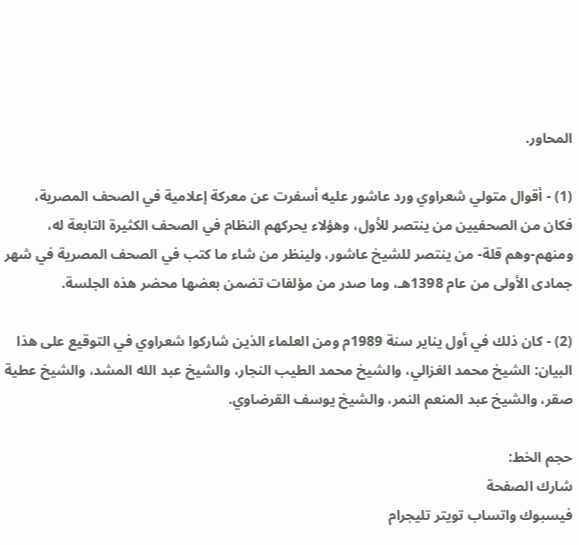المحاور.

(1) - أقوال متولي شعراوي ورد عاشور عليه أسفرت عن معركة إعلامية في الصحف المصرية، فكان من الصحفيين من ينتصر للأول، وهؤلاء يحركهم النظام في الصحف الكثيرة التابعة له، ومنهم-وهم قلة- من ينتصر للشيخ عاشور، ولينظر من شاء ما كتب في الصحف المصرية في شهر جمادى الأولى من عام 1398هـ، وما صدر من مؤلفات تضمن بعضها محضر هذه الجلسة.

(2) - كان ذلك في أول يناير سنة 1989م ومن العلماء الذين شاركوا شعراوي في التوقيع على هذا البيان: الشيخ محمد الغزالي، والشيخ محمد الطيب النجار، والشيخ عبد الله المشد، والشيخ عطية صقر، والشيخ عبد المنعم النمر، والشيخ يوسف القرضاوي.

حجم الخط:
شارك الصفحة
فيسبوك واتساب تويتر تليجرام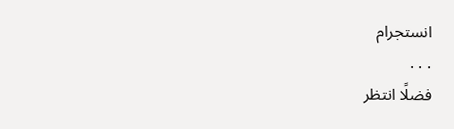انستجرام
. . .
فضلًا انتظر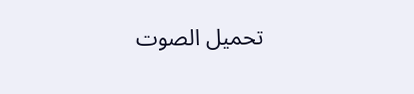تحميل الصوت